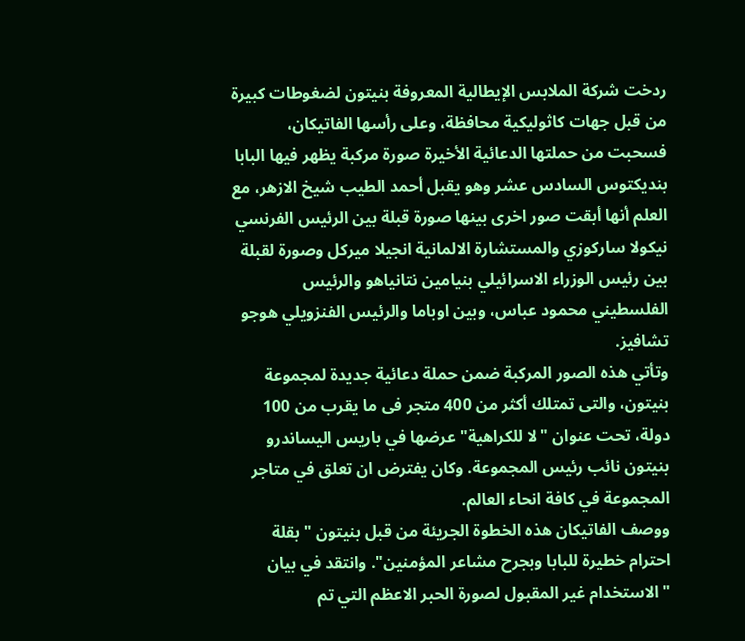ردخت شركة الملابس الإيطالية المعروفة بنيتون لضغوطات كبيرة من قبل جهات كاثوليكية محافظة، وعلى رأسها الفاتيكان، فسحبت من حملتها الدعائية الأخيرة صورة مركبة يظهر فيها البابا بنديكتوس السادس عشر وهو يقبل أحمد الطيب شيخ الازهر، مع العلم أنها أبقت صور اخرى بينها صورة قبلة بين الرئيس الفرنسي نيكولا ساركوزي والمستشارة الالمانية انجيلا ميركل وصورة لقبلة بين رئيس الوزراء الاسرائيلي بنيامين نتانياهو والرئيس الفلسطيني محمود عباس، وبين اوباما والرئيس الفنزويلي هوجو تشافيز.
وتأتي هذه الصور المركبة ضمن حملة دعائية جديدة لمجموعة بنيتون، والتى تمتلك أكثر من 400 متجر فى ما يقرب من 100 دولة، تحت عنوان "لا للكراهية" عرضها في باريس اليساندرو بنيتون نائب رئيس المجموعة. وكان يفترض ان تعلق في متاجر المجموعة في كافة انحاء العالم.
ووصف الفاتيكان هذه الخطوة الجريئة من قبل بنيتون "بقلة احترام خطيرة للبابا وبجرح مشاعر المؤمنين". وانتقد في بيان "الاستخدام غير المقبول لصورة الحبر الاعظم التي تم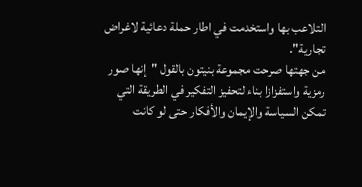التلاعب بها واستخدمت في اطار حملة دعائية لاغراض تجارية".
من جهتها صرحت مجموعة بنيتون بالقول "إنها صور رمزية واستفزازا بناء لتحفيز التفكير في الطريقة التي تمكن السياسة والإيمان والأفكار حتى لو كانت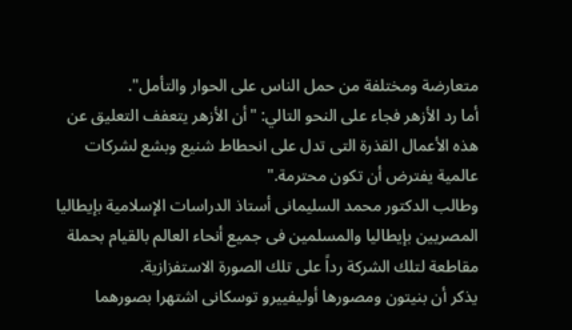متعارضة ومختلفة من حمل الناس على الحوار والتأمل".
أما رد الأزهر فجاء على النحو التالي: "أن الأزهر يتعفف التعليق عن هذه الأعمال القذرة التى تدل على انحطاط شنيع وبشع لشركات عالمية يفترض أن تكون محترمة."
وطالب الدكتور محمد السليمانى أستاذ الدراسات الإسلامية بإيطاليا المصريين بإيطاليا والمسلمين فى جميع أنحاء العالم بالقيام بحملة مقاطعة لتلك الشركة رداً على تلك الصورة الاستفزازية.
يذكر أن بنيتون ومصورها أوليفييرو توسكانى اشتهرا بصورهما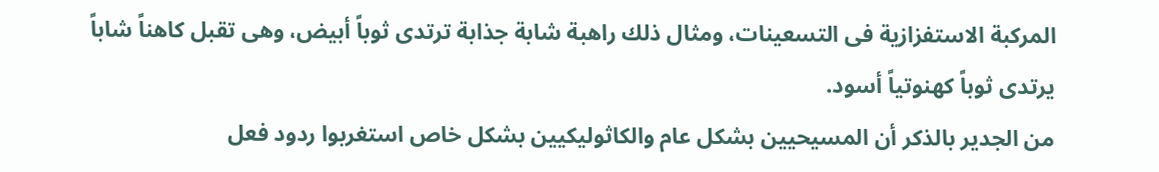المركبة الاستفزازية فى التسعينات، ومثال ذلك راهبة شابة جذابة ترتدى ثوباً أبيض، وهى تقبل كاهناً شاباً يرتدى ثوباً كهنوتياً أسود.
من الجدير بالذكر أن المسيحيين بشكل عام والكاثوليكيين بشكل خاص استغربوا ردود فعل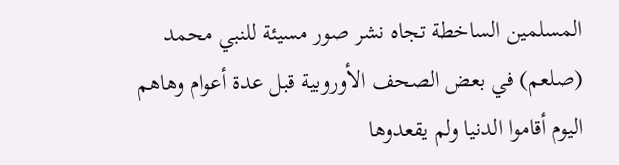المسلمين الساخطة تجاه نشر صور مسيئة للنبي محمد (صلعم) في بعض الصحف الأوروبية قبل عدة أعوام وهاهم اليوم أقاموا الدنيا ولم يقعدوها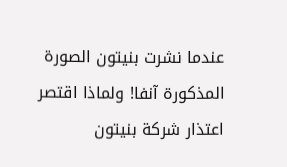عندما نشرت بنيتون الصورة المذكورة آنفا! ولماذا اقتصر اعتذار شركة بنيتون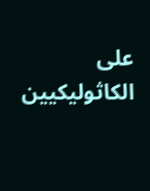على الكاثوليكيين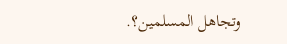وتجاهل المسلمين؟.